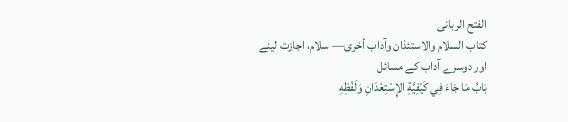الفتح الربانی
كتاب السلام والاستئذان وآداب أخرى— سلام، اجازت لینے اور دوسرے آداب کے مسائل
بَابُ مَا جَاءَ فِي كَيْفِيَّةِ الإِسْتِعْدَانِ وَلَفْظِهِ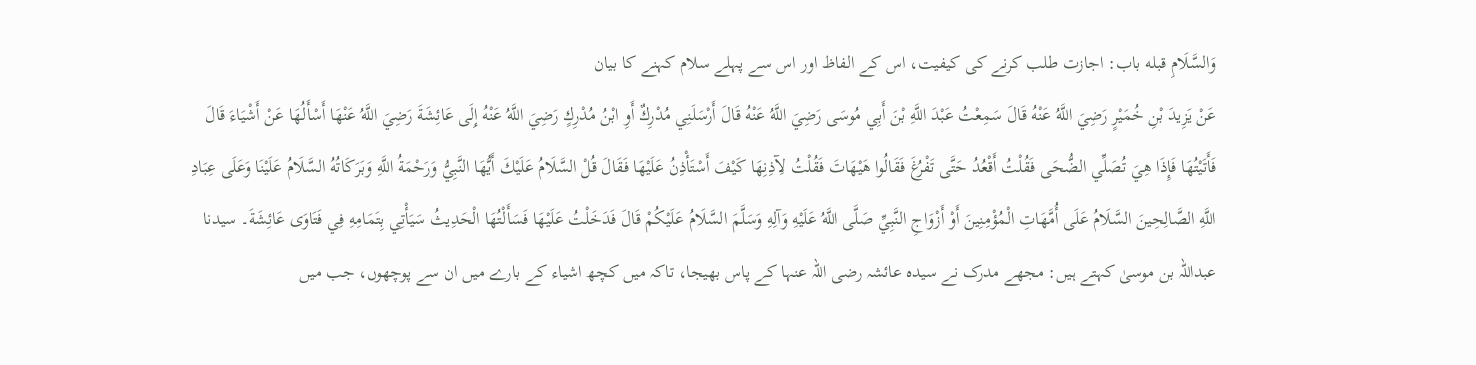وَالسَّلَامِ قبله باب: اجازت طلب کرنے کی کیفیت، اس کے الفاظ اور اس سے پہلے سلام کہنے کا بیان
عَنْ يَزِيدَ بْنِ خُمَيْرٍ رَضِيَ اللَّهُ عَنْهُ قَالَ سَمِعْتُ عَبْدَ اللَّهِ بْنَ أَبِي مُوسَى رَضِيَ اللَّهُ عَنْهُ قَالَ أَرْسَلَنِي مُدْرِكٌ أَوِ ابْنُ مُدْرِكٍ رَضِيَ اللَّهُ عَنْهُ إِلَى عَائِشَةَ رَضِيَ اللَّهُ عَنْهَا أَسْأَلُهَا عَنْ أَشْيَاءَ قَالَ فَأَتَيْتُهَا فَإِذَا هِيَ تُصَلِّي الضُّحَى فَقُلْتُ أَقْعُدُ حَتَّى تَفْرُغَ فَقَالُوا هَيْهَاتَ فَقُلْتُ لِآذِنِهَا كَيْفَ أَسْتَأْذِنُ عَلَيْهَا فَقَالَ قُلْ السَّلَامُ عَلَيْكَ أَيُّهَا النَّبِيُّ وَرَحْمَةُ اللَّهِ وَبَرَكَاتُهُ السَّلَامُ عَلَيْنَا وَعَلَى عِبَادِ اللَّهِ الصَّالِحِينَ السَّلَامُ عَلَى أُمَّهَاتِ الْمُؤْمِنِينَ أَوْ أَزْوَاجِ النَّبِيِّ صَلَّى اللَّهُ عَلَيْهِ وَآلِهِ وَسَلَّمَ السَّلَامُ عَلَيْكُمْ قَالَ فَدَخَلْتُ عَلَيْهَا فَسَأَلْتُهَا الْحَدِيثُ سَيَأْتِي بِتَمَامِهِ فِي فَتَاوَى عَائِشَةَ۔ سیدنا عبداللہ بن موسیٰ کہتے ہیں: مجھے مدرک نے سیدہ عائشہ رضی اللہ عنہا کے پاس بھیجا، تاکہ میں کچھ اشیاء کے بارے میں ان سے پوچھوں، جب میں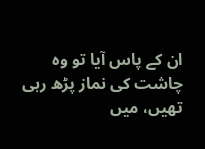ان کے پاس آیا تو وہ چاشت کی نماز پڑھ رہی تھیں، میں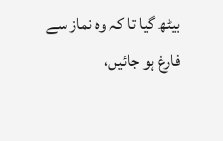بیٹھ گیا تا کہ وہ نماز سے فارغ ہو جائیں،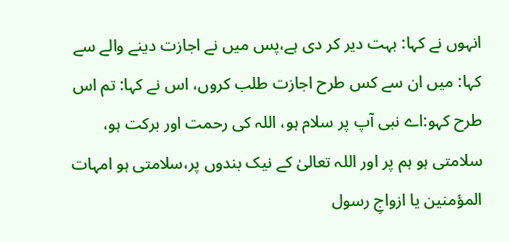انہوں نے کہا: بہت دیر کر دی ہے،پس میں نے اجازت دینے والے سے کہا: میں ان سے کس طرح اجازت طلب کروں، اس نے کہا: تم اس طرح کہو:اے نبی آپ پر سلام ہو، اللہ کی رحمت اور برکت ہو، سلامتی ہو ہم پر اور اللہ تعالیٰ کے نیک بندوں پر،سلامتی ہو امہات المؤمنین یا ازواجِ رسول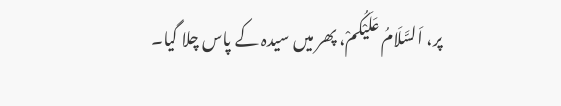پر، اَلسَّلَامُ عَلَیْکُمْ، پھر میں سیدہ کے پاس چلا گیا۔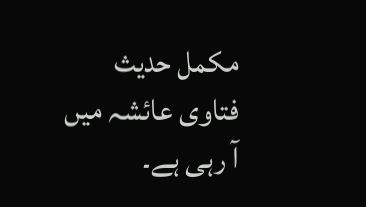مکمل حدیث فتاوی عائشہ میں آ رہی ہے۔